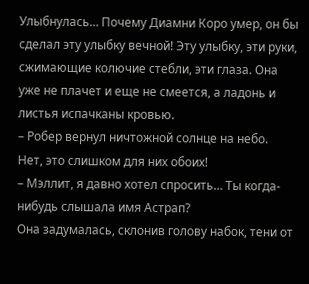Улыбнулась… Почему Диамни Коро умер, он бы сделал эту улыбку вечной! Эту улыбку, эти руки, сжимающие колючие стебли, эти глаза. Она уже не плачет и еще не смеется, а ладонь и листья испачканы кровью.
– Робер вернул ничтожной солнце на небо.
Нет, это слишком для них обоих!
– Мэллит, я давно хотел спросить… Ты когда-нибудь слышала имя Астрап?
Она задумалась, склонив голову набок, тени от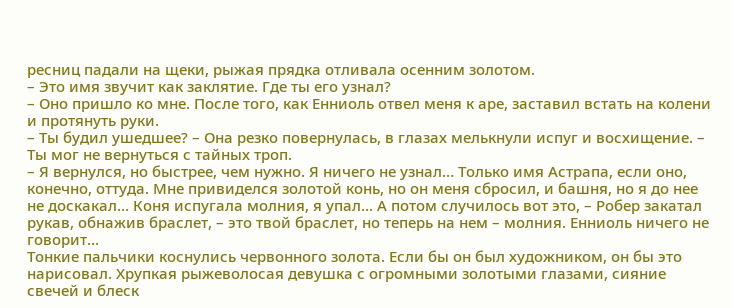ресниц падали на щеки, рыжая прядка отливала осенним золотом.
– Это имя звучит как заклятие. Где ты его узнал?
– Оно пришло ко мне. После того, как Енниоль отвел меня к аре, заставил встать на колени и протянуть руки.
– Ты будил ушедшее? – Она резко повернулась, в глазах мелькнули испуг и восхищение. – Ты мог не вернуться с тайных троп.
– Я вернулся, но быстрее, чем нужно. Я ничего не узнал… Только имя Астрапа, если оно, конечно, оттуда. Мне привиделся золотой конь, но он меня сбросил, и башня, но я до нее не доскакал… Коня испугала молния, я упал… А потом случилось вот это, – Робер закатал рукав, обнажив браслет, – это твой браслет, но теперь на нем – молния. Енниоль ничего не говорит…
Тонкие пальчики коснулись червонного золота. Если бы он был художником, он бы это нарисовал. Хрупкая рыжеволосая девушка с огромными золотыми глазами, сияние свечей и блеск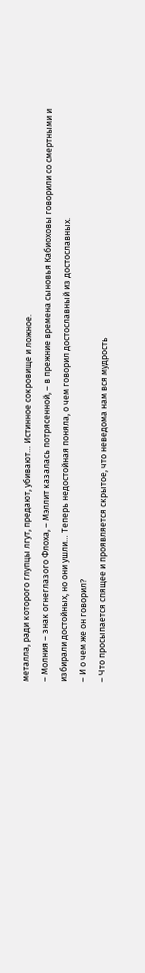металла, ради которого глупцы лгут, предают, убивают… Истинное сокровище и ложное.
– Молния – знак огнеглазого Флоха, – Мэллит казалась потрясенной, – в прежние времена сыновья Кабиоховы говорили со смертными и избирали достойных, но они ушли… Теперь недостойная поняла, о чем говорил достославный из достославных.
– И о чем же он говорил?
– Что просыпается спящее и проявляется скрытое, что неведома нам вся мудрость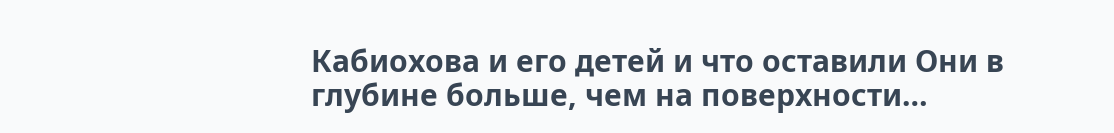Кабиохова и его детей и что оставили Они в глубине больше, чем на поверхности…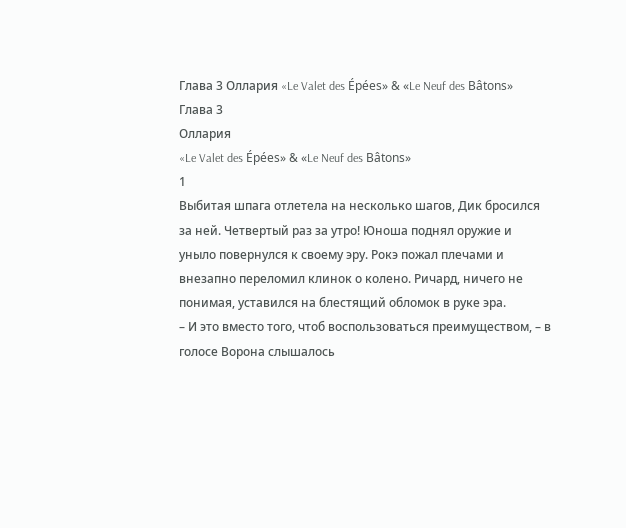Глава 3 Оллария «Le Valet des Épées» & «Le Neuf des Bâtons»
Глава 3
Оллария
«Le Valet des Épées» & «Le Neuf des Bâtons»
1
Выбитая шпага отлетела на несколько шагов, Дик бросился за ней. Четвертый раз за утро! Юноша поднял оружие и уныло повернулся к своему эру. Рокэ пожал плечами и внезапно переломил клинок о колено. Ричард, ничего не понимая, уставился на блестящий обломок в руке эра.
– И это вместо того, чтоб воспользоваться преимуществом, – в голосе Ворона слышалось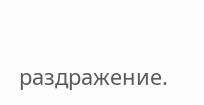раздражение.